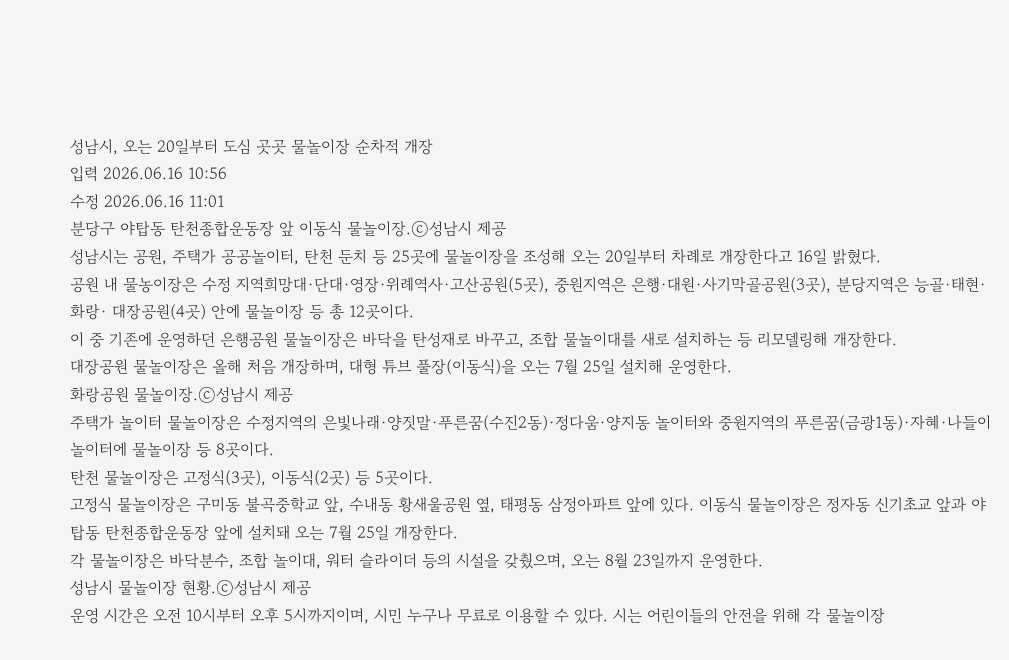성남시, 오는 20일부터 도심 곳곳 물놀이장 순차적 개장
입력 2026.06.16 10:56
수정 2026.06.16 11:01
분당구 야탑동 탄천종합운동장 앞 이동식 물놀이장.ⓒ성남시 제공
성남시는 공원, 주택가 공공놀이터, 탄천 둔치 등 25곳에 물놀이장을 조성해 오는 20일부터 차례로 개장한다고 16일 밝혔다.
공원 내 물농이장은 수정 지역희망대·단대·영장·위례역사·고산공원(5곳), 중원지역은 은행·대원·사기막골공원(3곳), 분당지역은 능골·태현·화랑· 대장공원(4곳) 안에 물놀이장 등 총 12곳이다.
이 중 기존에 운영하던 은행공원 물놀이장은 바닥을 탄성재로 바꾸고, 조합 물놀이대를 새로 설치하는 등 리모델링해 개장한다.
대장공원 물놀이장은 올해 처음 개장하며, 대형 튜브 풀장(이동식)을 오는 7월 25일 설치해 운영한다.
화랑공원 물놀이장.ⓒ성남시 제공
주택가 놀이터 물놀이장은 수정지역의 은빛나래·양짓말·푸른꿈(수진2동)·정다움·양지동 놀이터와 중원지역의 푸른꿈(금광1동)·자혜·나들이 놀이터에 물놀이장 등 8곳이다.
탄천 물놀이장은 고정식(3곳), 이동식(2곳) 등 5곳이다.
고정식 물놀이장은 구미동 불곡중학교 앞, 수내동 황새울공원 옆, 태평동 삼정아파트 앞에 있다. 이동식 물놀이장은 정자동 신기초교 앞과 야탑동 탄천종합운동장 앞에 설치돼 오는 7월 25일 개장한다.
각 물놀이장은 바닥분수, 조합 놀이대, 워터 슬라이더 등의 시설을 갖췄으며, 오는 8월 23일까지 운영한다.
성남시 물놀이장 현황.ⓒ성남시 제공
운영 시간은 오전 10시부터 오후 5시까지이며, 시민 누구나 무료로 이용할 수 있다. 시는 어린이들의 안전을 위해 각 물놀이장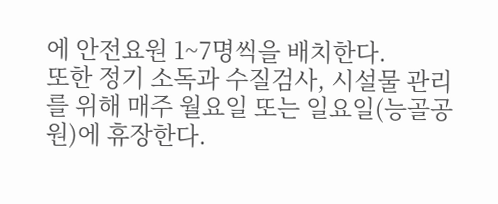에 안전요원 1~7명씩을 배치한다.
또한 정기 소독과 수질검사, 시설물 관리를 위해 매주 월요일 또는 일요일(능골공원)에 휴장한다.